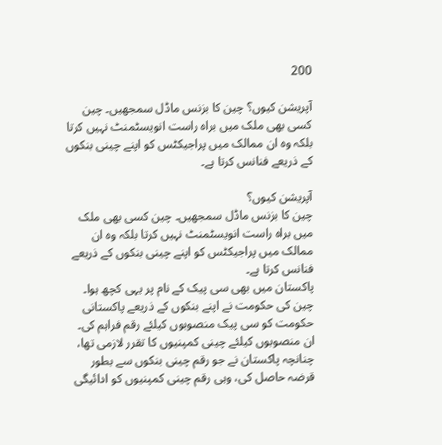200

آپریشن کیوں؟ چین کا بزنس ماڈل سمجھیں۔ چین کسی بھی ملک میں براہ راست انویسٹمنٹ نہیں کرتا بلکہ وہ ان ممالک میں پراجیکٹس کو اپنے چینی بنکوں کے ذریعے فنانس کرتا ہے۔

آپریشن کیوں؟
چین کا بزنس ماڈل سمجھیں۔ چین کسی بھی ملک میں براہ راست انویسٹمنٹ نہیں کرتا بلکہ وہ ان ممالک میں پراجیکٹس کو اپنے چینی بنکوں کے ذریعے فنانس کرتا ہے۔
پاکستان میں بھی سی پیک کے نام پر یہی کچھ ہوا۔ چین کی حکومت نے اپنے بنکوں کے ذریعے پاکستانی حکومت کو سی پیک منصوبوں کیلئے رقم فراہم کی۔ ان منصوبوں کیلئے چینی کمپنیوں کا تقرر لازمی تھا، چنانچہ پاکستان نے جو رقم چینی بنکوں سے بطور قرضہ حاصل کی، وہی رقم چینی کمپنیوں کو ادائیگی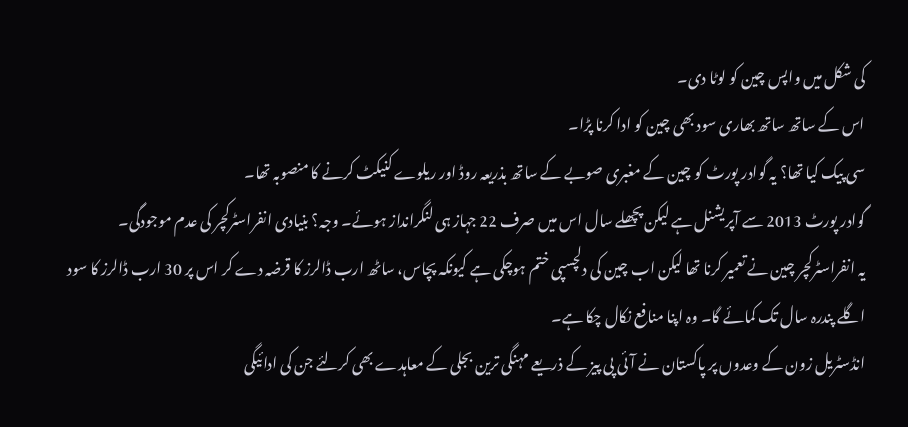کی شکل میں واپس چین کو لوٹا دی۔
اس کے ساتھ ساتھ بھاری سود بھی چین کو ادا کرنا پڑا۔
سی پیک کیا تھا؟ یہ گوادر پورٹ کو چین کے مغبری صوبے کے ساتھ بذریعہ روڈ اور ریلوے کنیکٹ کرنے کا منصوبہ تھا۔
گوادر پورٹ 2013 سے آپریشنل ہے لیکن پچھلے سال اس میں صرف 22 جہاز ہی لنگرانداز ہوئے۔ وجہ؟ بنیادی انفراسٹرکچر کی عدم موجودگی۔
یہ انفراسٹرکچر چین نے تعمیر کرنا تھا لیکن اب چین کی دلچسپی ختم ہوچکی ہے کیونکہ پچاس، ساٹھ ارب ڈالرز کا قرضہ دے کر اس پر 30 ارب ڈالرز کا سود اگلے پندرہ سال تک کمائے گا۔ وہ اپنا منافع نکال چکا ہے۔
انڈسٹریل زون کے وعدوں پر پاکستان نے آئی پی پیز کے ذریعے مہنگی ترین بجلی کے معاہدے بھی کرلئے جن کی ادائیگی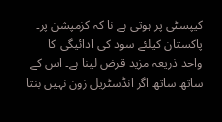کیپسٹی پر ہوتی ہے نا کہ کزمپشن پر۔
پاکستان کیلئے سود کی ادائیگی کا واحد ذریعہ مزید قرض لینا ہے۔ اس کے ساتھ ساتھ اگر انڈسٹریل زون نہیں بنتا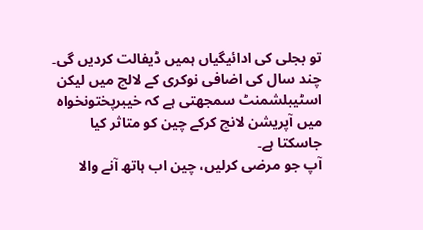تو بجلی کی ادائیگیاں ہمیں ڈیفالت کردیں گی۔
چند سال کی اضافی نوکری کے لالچ میں لیکن اسٹیبلشمنٹ سمجھتی ہے کہ خیبرپختونخواہ میں آپریشن لانچ کرکے چین کو متاثر کیا جاسکتا ہے۔
آپ جو مرضی کرلیں، چین اب ہاتھ آنے والا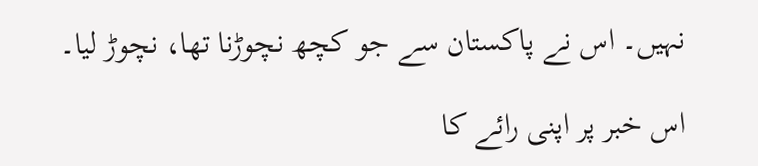نہیں۔ اس نے پاکستان سے جو کچھ نچوڑنا تھا، نچوڑ لیا۔

اس خبر پر اپنی رائے کا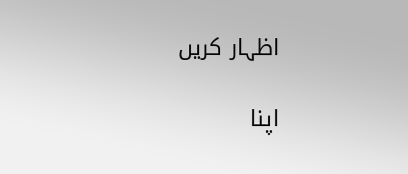اظہار کریں

اپنا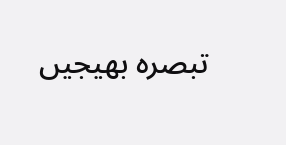تبصرہ بھیجیں